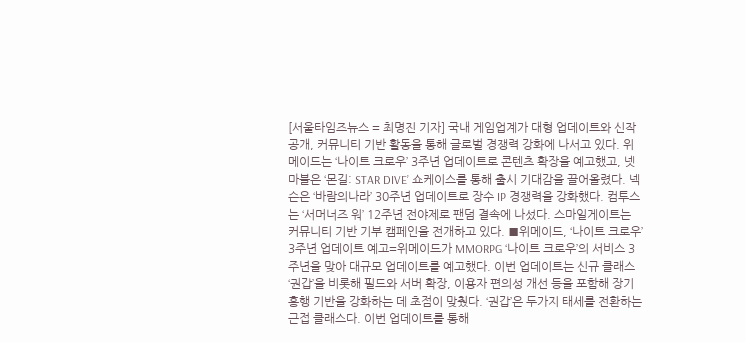[서울타임즈뉴스 = 최명진 기자] 국내 게임업계가 대형 업데이트와 신작 공개, 커뮤니티 기반 활동을 통해 글로벌 경쟁력 강화에 나서고 있다. 위메이드는 ‘나이트 크로우’ 3주년 업데이트로 콘텐츠 확장을 예고했고, 넷마블은 ‘몬길: STAR DIVE’ 쇼케이스를 통해 출시 기대감을 끌어올렸다. 넥슨은 ‘바람의나라’ 30주년 업데이트로 장수 IP 경쟁력을 강화했다. 컴투스는 ‘서머너즈 워’ 12주년 전야제로 팬덤 결속에 나섰다. 스마일게이트는 커뮤니티 기반 기부 캠페인을 전개하고 있다. ■위메이드, ‘나이트 크로우’ 3주년 업데이트 예고=위메이드가 MMORPG ‘나이트 크로우’의 서비스 3주년을 맞아 대규모 업데이트를 예고했다. 이번 업데이트는 신규 클래스 ‘권갑’을 비롯해 필드와 서버 확장, 이용자 편의성 개선 등을 포함해 장기 흥행 기반을 강화하는 데 초점이 맞췄다. ‘권갑’은 두가지 태세를 전환하는 근접 클래스다. 이번 업데이트를 통해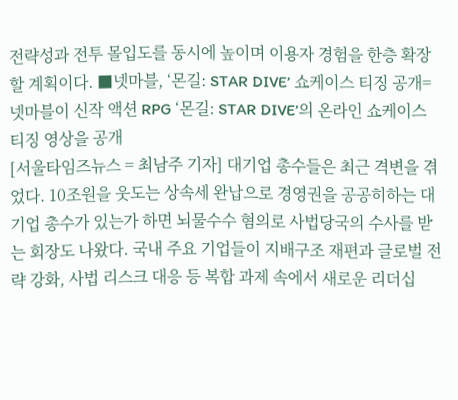전략성과 전투 몰입도를 동시에 높이며 이용자 경험을 한층 확장할 계획이다. ■넷마블, ‘몬길: STAR DIVE’ 쇼케이스 티징 공개=넷마블이 신작 액션 RPG ‘몬길: STAR DIVE’의 온라인 쇼케이스 티징 영상을 공개
[서울타임즈뉴스 = 최남주 기자] 대기업 총수들은 최근 격변을 겪었다. 10조원을 웃도는 상속세 완납으로 경영권을 공공히하는 대기업 총수가 있는가 하면 뇌물수수 혐의로 사법당국의 수사를 받는 회장도 나왔다. 국내 주요 기업들이 지배구조 재편과 글로벌 전략 강화, 사법 리스크 대응 등 복합 과제 속에서 새로운 리더십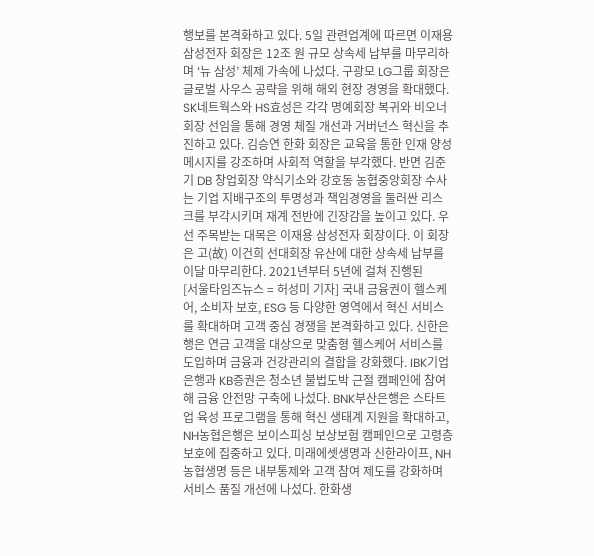행보를 본격화하고 있다. 5일 관련업계에 따르면 이재용 삼성전자 회장은 12조 원 규모 상속세 납부를 마무리하며 ‘뉴 삼성’ 체제 가속에 나섰다. 구광모 LG그룹 회장은 글로벌 사우스 공략을 위해 해외 현장 경영을 확대했다. SK네트웍스와 HS효성은 각각 명예회장 복귀와 비오너 회장 선임을 통해 경영 체질 개선과 거버넌스 혁신을 추진하고 있다. 김승연 한화 회장은 교육을 통한 인재 양성 메시지를 강조하며 사회적 역할을 부각했다. 반면 김준기 DB 창업회장 약식기소와 강호동 농협중앙회장 수사는 기업 지배구조의 투명성과 책임경영을 둘러싼 리스크를 부각시키며 재계 전반에 긴장감을 높이고 있다. 우선 주목받는 대목은 이재용 삼성전자 회장이다. 이 회장은 고(故) 이건희 선대회장 유산에 대한 상속세 납부를 이달 마무리한다. 2021년부터 5년에 걸쳐 진행된
[서울타임즈뉴스 = 허성미 기자] 국내 금융권이 헬스케어, 소비자 보호, ESG 등 다양한 영역에서 혁신 서비스를 확대하며 고객 중심 경쟁을 본격화하고 있다. 신한은행은 연금 고객을 대상으로 맞춤형 헬스케어 서비스를 도입하며 금융과 건강관리의 결합을 강화했다. IBK기업은행과 KB증권은 청소년 불법도박 근절 캠페인에 참여해 금융 안전망 구축에 나섰다. BNK부산은행은 스타트업 육성 프로그램을 통해 혁신 생태계 지원을 확대하고, NH농협은행은 보이스피싱 보상보험 캠페인으로 고령층 보호에 집중하고 있다. 미래에셋생명과 신한라이프, NH농협생명 등은 내부통제와 고객 참여 제도를 강화하며 서비스 품질 개선에 나섰다. 한화생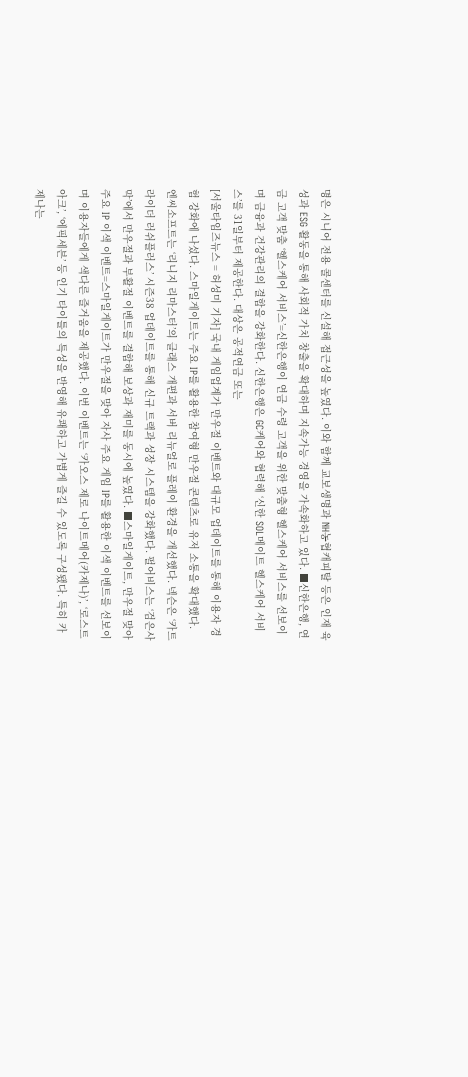명은 시니어 전용 콜센터를 신설해 접근성을 높였다. 이와 함께 교보생명과 NH농협캐피탈 등은 인재 육성과 ESG 활동을 통해 사회적 가치 창출을 확대하며 지속가능 경영을 가속화하고 있다. ■신한은행, 연금 고객 맞춤 ‘헬스케어 서비스’=신한은행이 연금 수령 고객을 위한 맞춤형 헬스케어 서비스를 선보이며 금융과 건강관리의 결합을 강화한다. 신한은행은 GC케어와 협력해 ‘신한 SOL메이트 헬스케어 서비스’를 31일부터 제공한다. 대상은 공적연금 또는
[서울타임즈뉴스 = 허성미 기자] 국내 게임업계가 만우절 이벤트와 대규모 업데이트를 통해 이용자 경험 강화에 나섰다. 스마일게이트는 주요 IP를 활용한 참여형 만우절 콘텐츠로 유저 소통을 확대했다. 엔씨소프트는 ‘리니지 리마스터’의 클래스 개편과 서버 리뉴얼로 플레이 환경을 개선했다. 넥슨은 ‘카트라이더 러쉬플러스’ 시즌38 업데이트를 통해 신규 트랙과 성장 시스템을 강화했다. 펄어비스는 ‘검은사막’에서 만우절과 부활절 이벤트를 결합해 보상과 재미를 동시에 높였다. ■스마일게이트, 만우절 맞아 주요 IP 이색 이벤트=스마일게이트가 만우절을 맞아 자사 주요 게임 IP를 활용한 이색 이벤트를 선보이며 이용자들에게 색다른 즐거움을 제공했다. 이번 이벤트는 ‘카오스 제로 나이트메어(카제나)’, ‘로스트아크’, ‘에픽세븐’ 등 인기 타이틀의 특성을 반영해 유쾌하고 가볍게 즐길 수 있도록 구성됐다. 특히 카제나는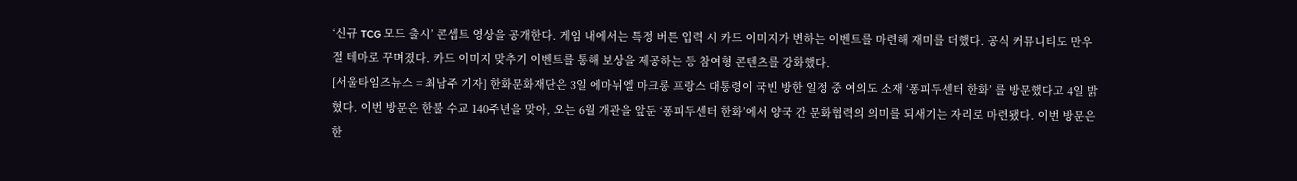‘신규 TCG 모드 출시’ 콘셉트 영상을 공개한다. 게임 내에서는 특정 버튼 입력 시 카드 이미지가 변하는 이벤트를 마련해 재미를 더했다. 공식 커뮤니티도 만우절 테마로 꾸며졌다. 카드 이미지 맞추기 이벤트를 통해 보상을 제공하는 등 참여형 콘텐츠를 강화했다.
[서울타임즈뉴스 = 최남주 기자] 한화문화재단은 3일 에마뉘엘 마크롱 프랑스 대통령이 국빈 방한 일정 중 여의도 소재 ‘퐁피두센터 한화’ 를 방문했다고 4일 밝혔다. 이번 방문은 한불 수교 140주년을 맞아, 오는 6월 개관을 앞둔 ‘퐁피두센터 한화’에서 양국 간 문화협력의 의미를 되새기는 자리로 마련됐다. 이번 방문은 한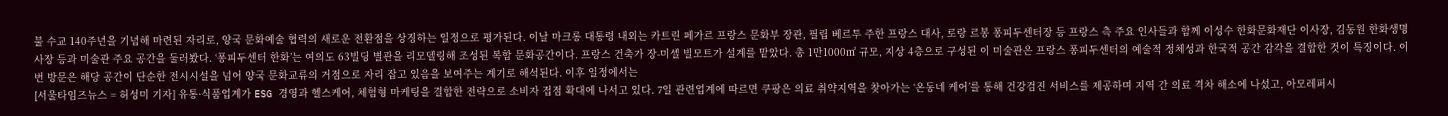불 수교 140주년을 기념해 마련된 자리로, 양국 문화예술 협력의 새로운 전환점을 상징하는 일정으로 평가된다. 이날 마크롱 대통령 내외는 카트린 페가르 프랑스 문화부 장관, 필립 베르투 주한 프랑스 대사, 로랑 르봉 퐁피두센터장 등 프랑스 측 주요 인사들과 함께 이성수 한화문화재단 이사장, 김동원 한화생명 사장 등과 미술관 주요 공간을 둘러봤다. ‘퐁피두센터 한화’는 여의도 63빌딩 별관을 리모델링해 조성된 복합 문화공간이다. 프랑스 건축가 장-미셸 빌모트가 설계를 맡았다. 총 1만1000㎡ 규모, 지상 4층으로 구성된 이 미술관은 프랑스 퐁피두센터의 예술적 정체성과 한국적 공간 감각을 결합한 것이 특징이다. 이번 방문은 해당 공간이 단순한 전시시설을 넘어 양국 문화교류의 거점으로 자리 잡고 있음을 보여주는 계기로 해석된다. 이후 일정에서는
[서울타임즈뉴스 = 허성미 기자] 유통·식품업계가 ESG 경영과 헬스케어, 체험형 마케팅을 결합한 전략으로 소비자 접점 확대에 나서고 있다. 7일 관련업계에 따르면 쿠팡은 의료 취약지역을 찾아가는 ‘온동네 케어’를 통해 건강검진 서비스를 제공하며 지역 간 의료 격차 해소에 나섰고, 아모레퍼시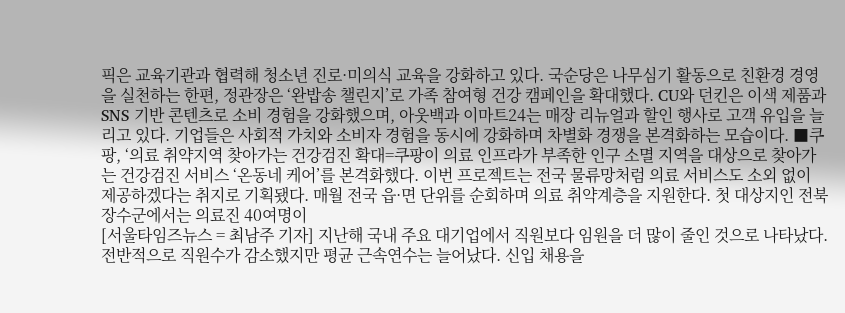픽은 교육기관과 협력해 청소년 진로·미의식 교육을 강화하고 있다. 국순당은 나무심기 활동으로 친환경 경영을 실천하는 한편, 정관장은 ‘완밥송 챌린지’로 가족 참여형 건강 캠페인을 확대했다. CU와 던킨은 이색 제품과 SNS 기반 콘텐츠로 소비 경험을 강화했으며, 아웃백과 이마트24는 매장 리뉴얼과 할인 행사로 고객 유입을 늘리고 있다. 기업들은 사회적 가치와 소비자 경험을 동시에 강화하며 차별화 경쟁을 본격화하는 모습이다. ■쿠팡, ‘의료 취약지역 찾아가는 건강검진 확대=쿠팡이 의료 인프라가 부족한 인구 소멸 지역을 대상으로 찾아가는 건강검진 서비스 ‘온동네 케어’를 본격화했다. 이번 프로젝트는 전국 물류망처럼 의료 서비스도 소외 없이 제공하겠다는 취지로 기획됐다. 매월 전국 읍·면 단위를 순회하며 의료 취약계층을 지원한다. 첫 대상지인 전북 장수군에서는 의료진 40여명이
[서울타임즈뉴스 = 최남주 기자] 지난해 국내 주요 대기업에서 직원보다 임원을 더 많이 줄인 것으로 나타났다. 전반적으로 직원수가 감소했지만 평균 근속연수는 늘어났다. 신입 채용을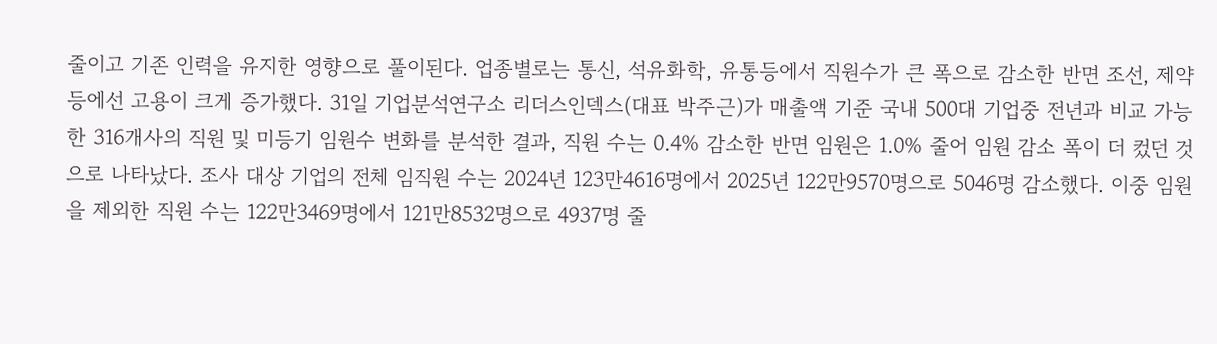줄이고 기존 인력을 유지한 영향으로 풀이된다. 업종별로는 통신, 석유화학, 유통등에서 직원수가 큰 폭으로 감소한 반면 조선, 제약 등에선 고용이 크게 증가했다. 31일 기업분석연구소 리더스인덱스(대표 박주근)가 매출액 기준 국내 500대 기업중 전년과 비교 가능한 316개사의 직원 및 미등기 임원수 변화를 분석한 결과, 직원 수는 0.4% 감소한 반면 임원은 1.0% 줄어 임원 감소 폭이 더 컸던 것으로 나타났다. 조사 대상 기업의 전체 임직원 수는 2024년 123만4616명에서 2025년 122만9570명으로 5046명 감소했다. 이중 임원을 제외한 직원 수는 122만3469명에서 121만8532명으로 4937명 줄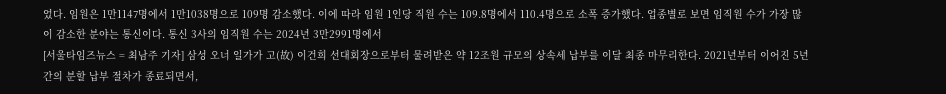었다. 임원은 1만1147명에서 1만1038명으로 109명 감소했다. 이에 따라 임원 1인당 직원 수는 109.8명에서 110.4명으로 소폭 증가했다. 업종별로 보면 임직원 수가 가장 많이 감소한 분야는 통신이다. 통신 3사의 임직원 수는 2024년 3만2991명에서
[서울타임즈뉴스 = 최남주 기자] 삼성 오너 일가가 고(故) 이건희 선대회장으로부터 물려받은 약 12조원 규모의 상속세 납부를 이달 최종 마무리한다. 2021년부터 이어진 5년간의 분할 납부 절차가 종료되면서,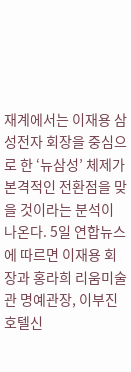재계에서는 이재용 삼성전자 회장을 중심으로 한 ‘뉴삼성’ 체제가 본격적인 전환점을 맞을 것이라는 분석이 나온다. 5일 연합뉴스에 따르면 이재용 회장과 홍라희 리움미술관 명예관장, 이부진 호텔신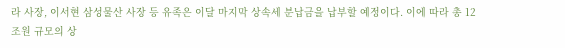라 사장, 이서현 삼성물산 사장 등 유족은 이달 마지막 상속세 분납금을 납부할 예정이다. 이에 따라 총 12조원 규모의 상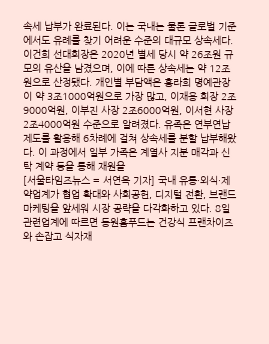속세 납부가 완료된다. 이는 국내는 물론 글로벌 기준에서도 유례를 찾기 어려운 수준의 대규모 상속세다. 이건희 선대회장은 2020년 별세 당시 약 26조원 규모의 유산을 남겼으며, 이에 따른 상속세는 약 12조원으로 산정됐다. 개인별 부담액은 홍라희 명예관장이 약 3조1000억원으로 가장 많고, 이재용 회장 2조9000억원, 이부진 사장 2조6000억원, 이서현 사장 2조4000억원 수준으로 알려졌다. 유족은 연부연납 제도를 활용해 6차례에 걸쳐 상속세를 분할 납부해왔다. 이 과정에서 일부 가족은 계열사 지분 매각과 신탁 계약 등을 통해 재원을
[서울타임즈뉴스 = 서연옥 기자] 국내 유통·외식·제약업계가 협업 확대와 사회공헌, 디지털 전환, 브랜드 마케팅을 앞세워 시장 공략을 다각화하고 있다. 8일 관련업계에 따르면 동원홈푸드는 건강식 프랜차이즈와 손잡고 식자재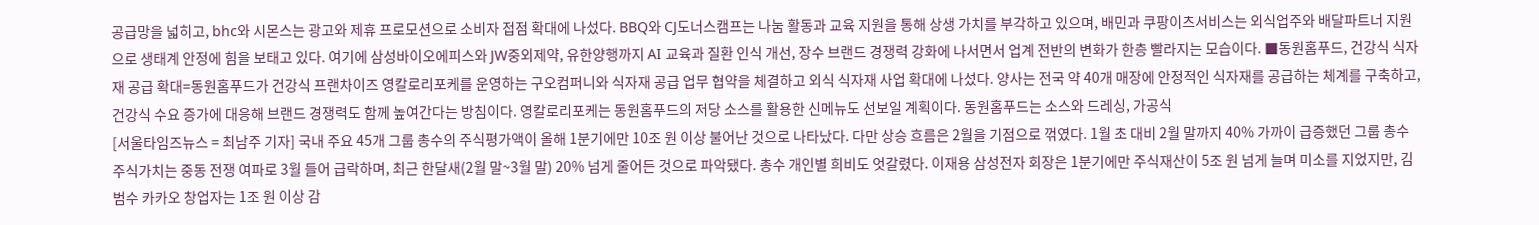공급망을 넓히고, bhc와 시몬스는 광고와 제휴 프로모션으로 소비자 접점 확대에 나섰다. BBQ와 CJ도너스캠프는 나눔 활동과 교육 지원을 통해 상생 가치를 부각하고 있으며, 배민과 쿠팡이츠서비스는 외식업주와 배달파트너 지원으로 생태계 안정에 힘을 보태고 있다. 여기에 삼성바이오에피스와 JW중외제약, 유한양행까지 AI 교육과 질환 인식 개선, 장수 브랜드 경쟁력 강화에 나서면서 업계 전반의 변화가 한층 빨라지는 모습이다. ■동원홈푸드, 건강식 식자재 공급 확대=동원홈푸드가 건강식 프랜차이즈 영칼로리포케를 운영하는 구오컴퍼니와 식자재 공급 업무 협약을 체결하고 외식 식자재 사업 확대에 나섰다. 양사는 전국 약 40개 매장에 안정적인 식자재를 공급하는 체계를 구축하고, 건강식 수요 증가에 대응해 브랜드 경쟁력도 함께 높여간다는 방침이다. 영칼로리포케는 동원홈푸드의 저당 소스를 활용한 신메뉴도 선보일 계획이다. 동원홈푸드는 소스와 드레싱, 가공식
[서울타임즈뉴스 = 최남주 기자] 국내 주요 45개 그룹 총수의 주식평가액이 올해 1분기에만 10조 원 이상 불어난 것으로 나타났다. 다만 상승 흐름은 2월을 기점으로 꺾였다. 1월 초 대비 2월 말까지 40% 가까이 급증했던 그룹 총수 주식가치는 중동 전쟁 여파로 3월 들어 급락하며, 최근 한달새(2월 말~3월 말) 20% 넘게 줄어든 것으로 파악됐다. 총수 개인별 희비도 엇갈렸다. 이재용 삼성전자 회장은 1분기에만 주식재산이 5조 원 넘게 늘며 미소를 지었지만, 김범수 카카오 창업자는 1조 원 이상 감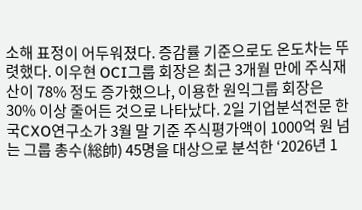소해 표정이 어두워졌다. 증감률 기준으로도 온도차는 뚜렷했다. 이우현 OCI그룹 회장은 최근 3개월 만에 주식재산이 78% 정도 증가했으나, 이용한 원익그룹 회장은 30% 이상 줄어든 것으로 나타났다. 2일 기업분석전문 한국CXO연구소가 3월 말 기준 주식평가액이 1000억 원 넘는 그룹 총수(総帥) 45명을 대상으로 분석한 ‘2026년 1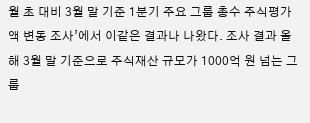월 초 대비 3월 말 기준 1분기 주요 그룹 총수 주식평가액 변동 조사’에서 이같은 결과나 나왔다. 조사 결과 올해 3월 말 기준으로 주식재산 규모가 1000억 원 넘는 그룹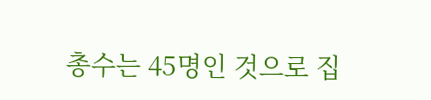총수는 45명인 것으로 집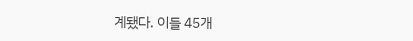계됐다. 이들 45개